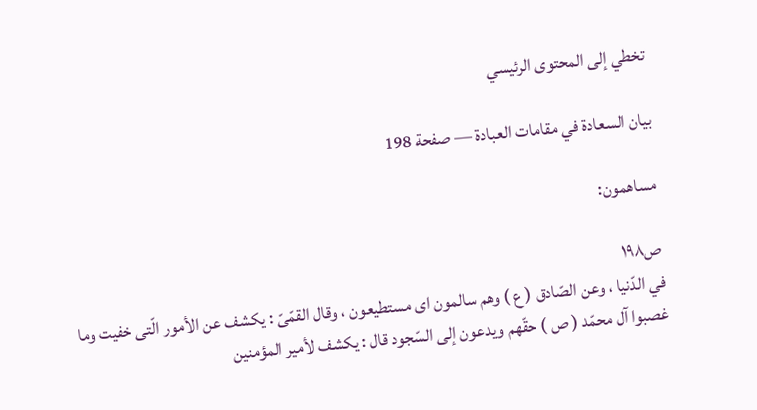تخطي إلى المحتوى الرئيسي

بيان السعادة في مقامات العبادة — صفحة 198

مساهمون:

ص١٩٨
في الدّنيا ، وعن الصّادق ( ع ) وهم سالمون اى مستطيعون ، وقال القمّىّ : يكشف عن الأمور الّتى خفيت وما غصبوا آل محمّد ( ص ) حقّهم ويدعون إلى السّجود قال : يكشف لأمير المؤمنين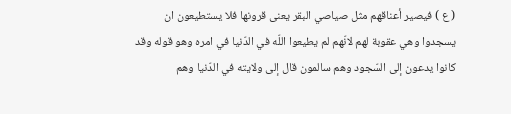( ع ) فيصير أعناقهم مثل صياصي البقر يعنى قرونها فلا يستطيعون ان يسجدوا وهي عقوبة لهم لانّهم لم يطيعوا اللّه في الدّنيا في امره وهو قوله وقد كانوا يدعون إلى السّجود وهم سالمون قال إلى ولايته في الدّنيا وهم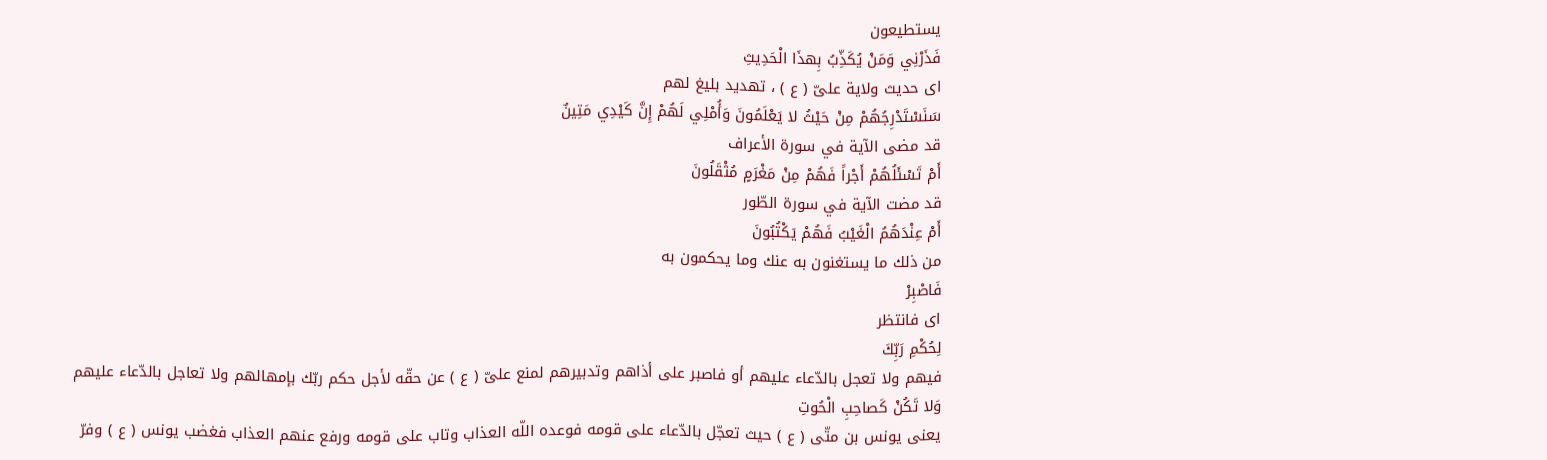يستطيعون
فَذَرْنِي وَمَنْ يُكَذِّبُ بِهذَا الْحَدِيثِ
اى حديث ولاية علىّ ( ع ) ، تهديد بليغ لهم
سَنَسْتَدْرِجُهُمْ مِنْ حَيْثُ لا يَعْلَمُونَ وَأُمْلِي لَهُمْ إِنَّ كَيْدِي مَتِينٌ
قد مضى الآية في سورة الأعراف
أَمْ تَسْئَلُهُمْ أَجْراً فَهُمْ مِنْ مَغْرَمٍ مُثْقَلُونَ
قد مضت الآية في سورة الطّور
أَمْ عِنْدَهُمُ الْغَيْبُ فَهُمْ يَكْتُبُونَ
من ذلك ما يستغنون به عنك وما يحكمون به
فَاصْبِرْ
اى فانتظر
لِحُكْمِ رَبِّكَ
فيهم ولا تعجل بالدّعاء عليهم أو فاصبر على أذاهم وتدبيرهم لمنع علىّ ( ع ) عن حقّه لأجل حكم ربّك بإمهالهم ولا تعاجل بالدّعاء عليهم
وَلا تَكُنْ كَصاحِبِ الْحُوتِ
يعنى يونس بن متّى ( ع ) حيث تعجّل بالدّعاء على قومه فوعده اللّه العذاب وتاب على قومه ورفع عنهم العذاب فغضب يونس ( ع ) وفرّ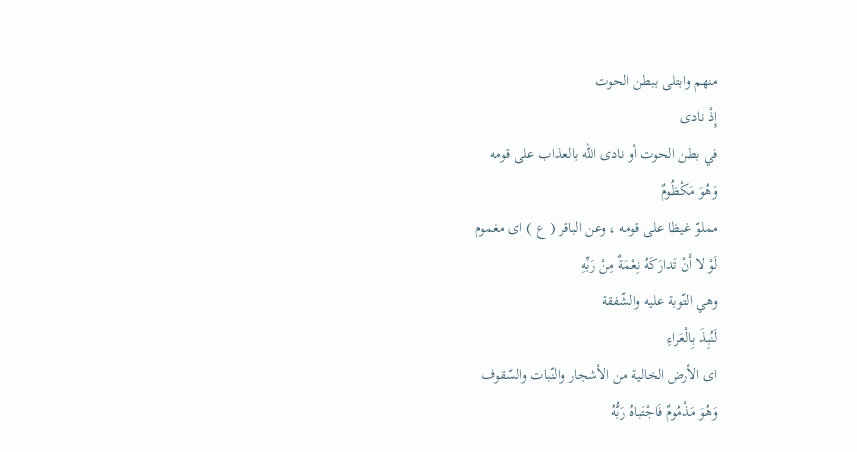منهم وابتلى ببطن الحوت
إِذْ نادى
في بطن الحوت أو نادى اللّه بالعذاب على قومه
وَهُوَ مَكْظُومٌ
مملوّ غيظا على قومه ، وعن الباقر ( ع ) اى مغموم
لَوْ لا أَنْ تَدارَكَهُ نِعْمَةٌ مِنْ رَبِّهِ
وهي التّوبة عليه والشّفقة
لَنُبِذَ بِالْعَراءِ
اى الأرض الخالية من الأشجار والنّبات والسّقوف
وَهُوَ مَذْمُومٌ فَاجْتَباهُ رَبُّهُ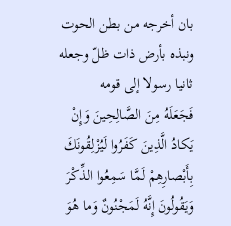بان أخرجه من بطن الحوت ونبذه بأرض ذات ظلّ وجعله ثانيا رسولا إلى قومه
فَجَعَلَهُ مِنَ الصَّالِحِينَ وَإِنْ يَكادُ الَّذِينَ كَفَرُوا لَيُزْلِقُونَكَ بِأَبْصارِهِمْ لَمَّا سَمِعُوا الذِّكْرَ وَيَقُولُونَ إِنَّهُ لَمَجْنُونٌ وَما هُوَ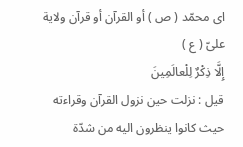اى محمّد ( ص ) أو القرآن أو قرآن ولاية علىّ ( ع )
إِلَّا ذِكْرٌ لِلْعالَمِينَ
قيل : نزلت حين نزول القرآن وقراءته حيث كانوا ينظرون اليه من شدّة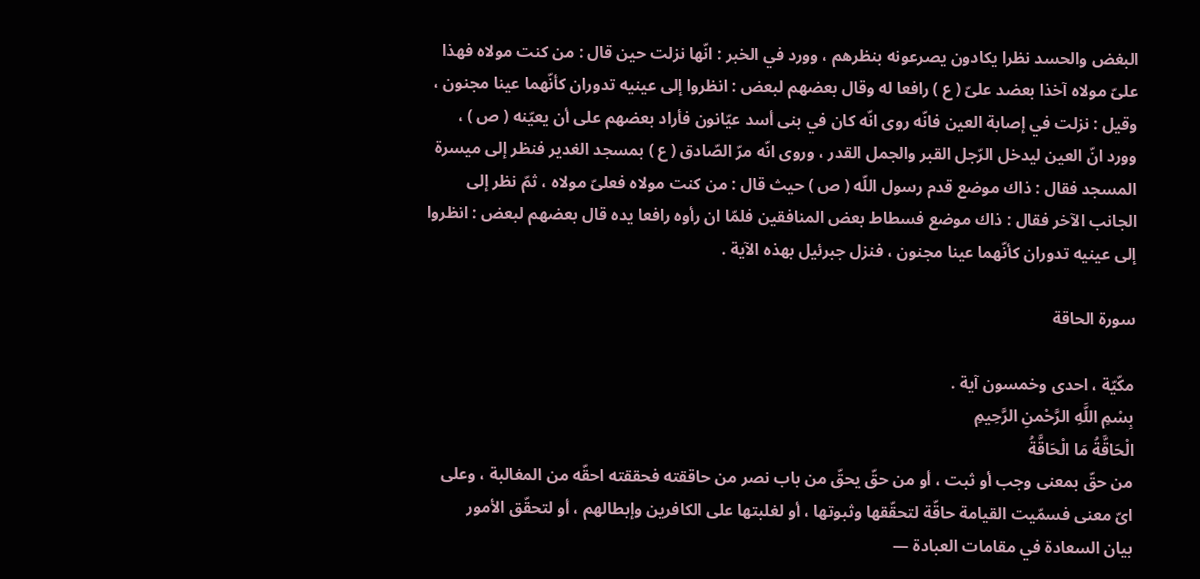البغض والحسد نظرا يكادون يصرعونه بنظرهم ، وورد في الخبر : انّها نزلت حين قال : من كنت مولاه فهذا علىّ مولاه آخذا بعضد علىّ ( ع ) رافعا له وقال بعضهم لبعض : انظروا إلى عينيه تدوران كأنّهما عينا مجنون ، وقيل : نزلت في إصابة العين فانّه روى انّه كان في بنى أسد عيّانون فأراد بعضهم على أن يعيّنه ( ص ) ، وورد انّ العين ليدخل الرّجل القبر والجمل القدر ، وروى انّه مرّ الصّادق ( ع ) بمسجد الغدير فنظر إلى ميسرة المسجد فقال : ذاك موضع قدم رسول اللّه ( ص ) حيث قال : من كنت مولاه فعلىّ مولاه ، ثمّ نظر إلى الجانب الآخر فقال : ذاك موضع فسطاط بعض المنافقين فلمّا ان رأوه رافعا يده قال بعضهم لبعض : انظروا إلى عينيه تدوران كأنّهما عينا مجنون ، فنزل جبرئيل بهذه الآية .

سورة الحاقة

مكّيّة ، احدى وخمسون آية .
بِسْمِ اللَّهِ الرَّحْمنِ الرَّحِيمِ
الْحَاقَّةُ مَا الْحَاقَّةُ
من حقّ بمعنى وجب أو ثبت ، أو من حقّ يحقّ من باب نصر من حاققته فحققته احقّه من المغالبة ، وعلى اىّ معنى فسمّيت القيامة حاقّة لتحقّقها وثبوتها ، أو لغلبتها على الكافرين وإبطالهم ، أو لتحقّق الأمور
بيان السعادة في مقامات العبادة —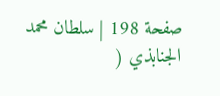صفحة 198 | سلطان محمد الجنابذي (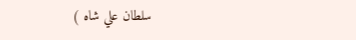سلطان علي شاه )